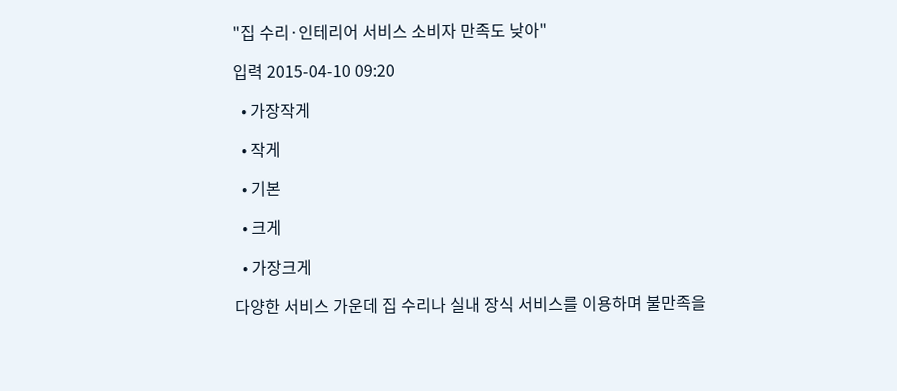"집 수리·인테리어 서비스 소비자 만족도 낮아"

입력 2015-04-10 09:20

  • 가장작게

  • 작게

  • 기본

  • 크게

  • 가장크게

다양한 서비스 가운데 집 수리나 실내 장식 서비스를 이용하며 불만족을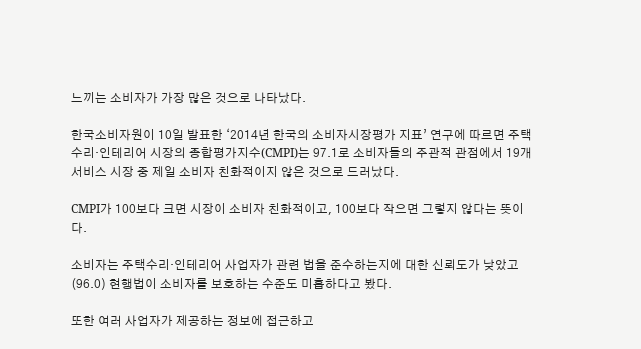느끼는 소비자가 가장 많은 것으로 나타났다.

한국소비자원이 10일 발표한 ‘2014년 한국의 소비자시장평가 지표’ 연구에 따르면 주택수리·인테리어 시장의 종합평가지수(CMPI)는 97.1로 소비자들의 주관적 관점에서 19개 서비스 시장 중 제일 소비자 친화적이지 않은 것으로 드러났다.

CMPI가 100보다 크면 시장이 소비자 친화적이고, 100보다 작으면 그렇지 않다는 뜻이다.

소비자는 주택수리·인테리어 사업자가 관련 법을 준수하는지에 대한 신뢰도가 낮았고(96.0) 현행법이 소비자를 보호하는 수준도 미흡하다고 봤다.

또한 여러 사업자가 제공하는 정보에 접근하고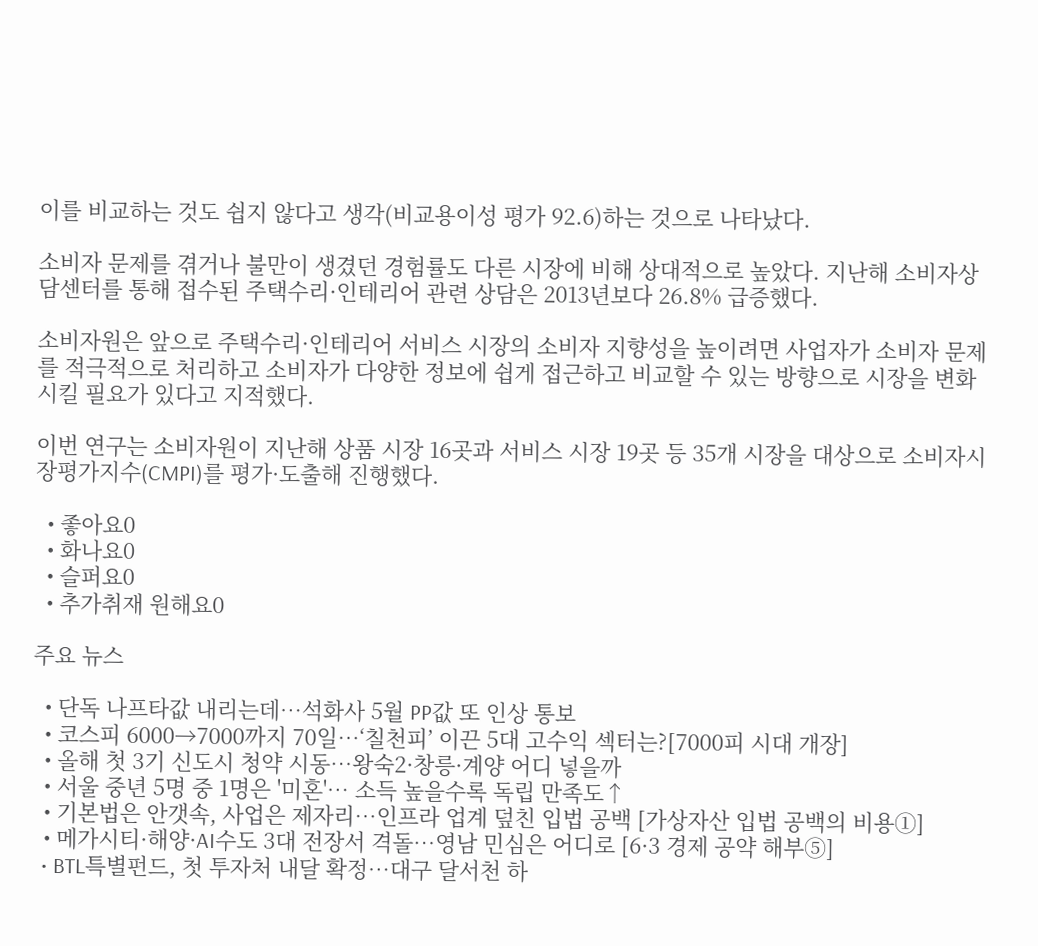이를 비교하는 것도 쉽지 않다고 생각(비교용이성 평가 92.6)하는 것으로 나타났다.

소비자 문제를 겪거나 불만이 생겼던 경험률도 다른 시장에 비해 상대적으로 높았다. 지난해 소비자상담센터를 통해 접수된 주택수리·인테리어 관련 상담은 2013년보다 26.8% 급증했다.

소비자원은 앞으로 주택수리·인테리어 서비스 시장의 소비자 지향성을 높이려면 사업자가 소비자 문제를 적극적으로 처리하고 소비자가 다양한 정보에 쉽게 접근하고 비교할 수 있는 방향으로 시장을 변화시킬 필요가 있다고 지적했다.

이번 연구는 소비자원이 지난해 상품 시장 16곳과 서비스 시장 19곳 등 35개 시장을 대상으로 소비자시장평가지수(CMPI)를 평가·도출해 진행했다.

  • 좋아요0
  • 화나요0
  • 슬퍼요0
  • 추가취재 원해요0

주요 뉴스

  • 단독 나프타값 내리는데…석화사 5월 PP값 또 인상 통보
  • 코스피 6000→7000까지 70일⋯‘칠천피’ 이끈 5대 고수익 섹터는?[7000피 시대 개장]
  • 올해 첫 3기 신도시 청약 시동…왕숙2·창릉·계양 어디 넣을까
  • 서울 중년 5명 중 1명은 '미혼'… 소득 높을수록 독립 만족도↑
  • 기본법은 안갯속, 사업은 제자리…인프라 업계 덮친 입법 공백 [가상자산 입법 공백의 비용①]
  • 메가시티·해양·AI수도 3대 전장서 격돌…영남 민심은 어디로 [6·3 경제 공약 해부⑤]
  • BTL특별펀드, 첫 투자처 내달 확정…대구 달서천 하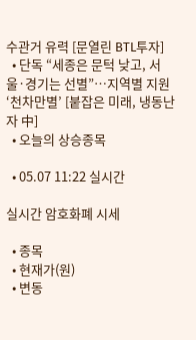수관거 유력 [문열린 BTL투자]
  • 단독 “세종은 문턱 낮고, 서울·경기는 선별”…지역별 지원 ‘천차만별’ [붙잡은 미래, 냉동난자 中]
  • 오늘의 상승종목

  • 05.07 11:22 실시간

실시간 암호화폐 시세

  • 종목
  • 현재가(원)
  • 변동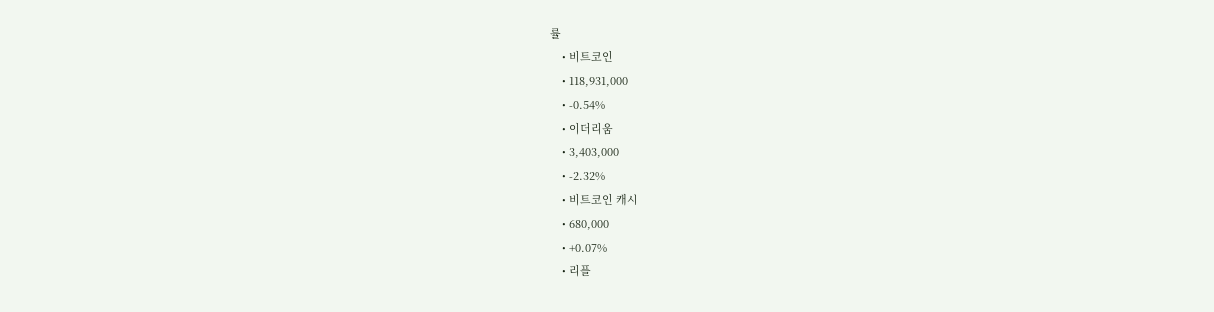률
    • 비트코인
    • 118,931,000
    • -0.54%
    • 이더리움
    • 3,403,000
    • -2.32%
    • 비트코인 캐시
    • 680,000
    • +0.07%
    • 리플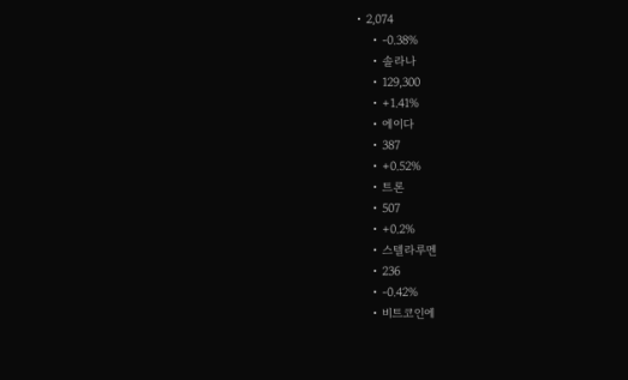• 2,074
    • -0.38%
    • 솔라나
    • 129,300
    • +1.41%
    • 에이다
    • 387
    • +0.52%
    • 트론
    • 507
    • +0.2%
    • 스텔라루멘
    • 236
    • -0.42%
    • 비트코인에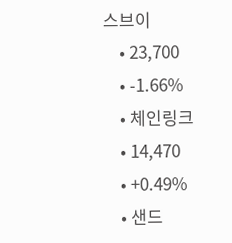스브이
    • 23,700
    • -1.66%
    • 체인링크
    • 14,470
    • +0.49%
    • 샌드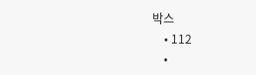박스
    • 112
    •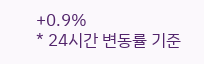+0.9%
* 24시간 변동률 기준